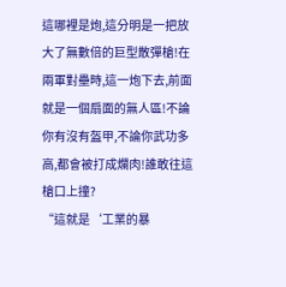這哪裡是炮,這分明是一把放大了無數倍的巨型散彈槍!在兩軍對壘時,這一炮下去,前面就是一個扇面的無人區!不論你有沒有盔甲,不論你武功多高,都會被打成爛肉!誰敢往這槍口上撞?
“這就是‘工業的暴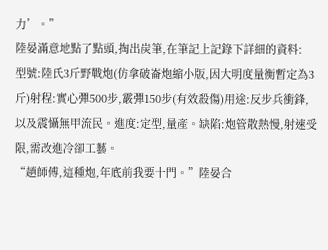力’。”
陸晏滿意地點了點頭,掏出炭筆,在筆記上記錄下詳細的資料:
型號:陸氏3斤野戰炮(仿拿破崙炮縮小版,因大明度量衡暫定為3斤)射程:實心彈500步,霰彈150步(有效殺傷)用途:反步兵衝鋒,以及震懾無甲流民。進度:定型,量產。缺陷:炮管散熱慢,射速受限,需改進冷卻工藝。
“趙師傅,這種炮,年底前我要十門。”陸晏合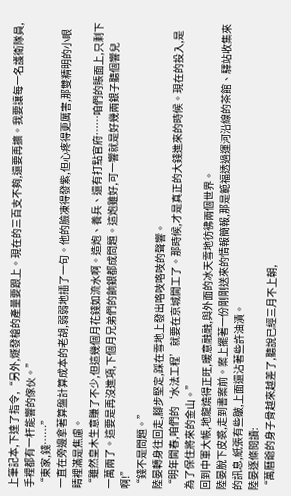上筆記本,下達了指令,“另外,燧發槍的產量要跟上。現在的三百支不夠,還要再擴。我要讓每一名護衛隊員,手裡都有一杆能響的傢伙。”
“東家,錢……”
一直在旁邊拿著算盤計算成本的老胡,弱弱地插了一句。他的臉凍得發紫,但心疼得更厲害,那雙精明的小眼睛裡滿是焦慮。
“雖然皇木生意賺了不少,但這幾個月花錢如流水啊。造炮、養兵、還有打點官府……咱們的賬面上,只剩下一萬兩了。這要是再沒進項,下個月兄弟們的餉銀都成問題。這炮雖好,可一響就是好幾兩銀子聽個響兒啊!”
“錢不是問題。”
陸晏轉身往回走,腳步堅定,踩在雪地上發出咯吱咯吱的聲響。
“明年開春,咱們的‘水法工程’就要在京城開工了。那時候,才是真正的大錢進來的時候。現在的投入,是為了保住將來的金山。”
回到中軍大帳,地龍燒得正旺,暖意融融,與外面的冰天雪地彷彿兩個世界。
陸晏脫下皮裘,走到書案前。案上擺著一份剛剛送來的情報簡報,那是範福透過運河沿線的茶館、驛站收集來的訊息,紙張有些皺,上面還沾著些許油漬。
陸晏逐條閱讀:
“萬曆爺的身子骨越來越差了,聽說已經三月不上朝,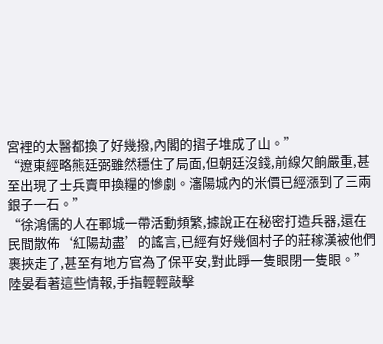宮裡的太醫都換了好幾撥,內閣的摺子堆成了山。”
“遼東經略熊廷弼雖然穩住了局面,但朝廷沒錢,前線欠餉嚴重,甚至出現了士兵賣甲換糧的慘劇。瀋陽城內的米價已經漲到了三兩銀子一石。”
“徐鴻儒的人在鄆城一帶活動頻繁,據說正在秘密打造兵器,還在民間散佈‘紅陽劫盡’的謠言,已經有好幾個村子的莊稼漢被他們裹挾走了,甚至有地方官為了保平安,對此睜一隻眼閉一隻眼。”
陸晏看著這些情報,手指輕輕敲擊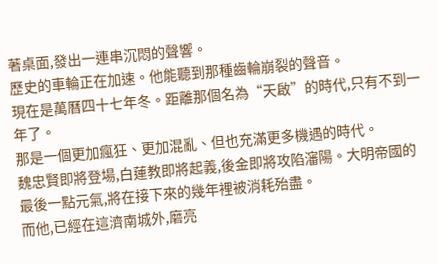著桌面,發出一連串沉悶的聲響。
歷史的車輪正在加速。他能聽到那種齒輪崩裂的聲音。
現在是萬曆四十七年冬。距離那個名為“天啟”的時代,只有不到一年了。
那是一個更加瘋狂、更加混亂、但也充滿更多機遇的時代。
魏忠賢即將登場,白蓮教即將起義,後金即將攻陷瀋陽。大明帝國的最後一點元氣,將在接下來的幾年裡被消耗殆盡。
而他,已經在這濟南城外,磨亮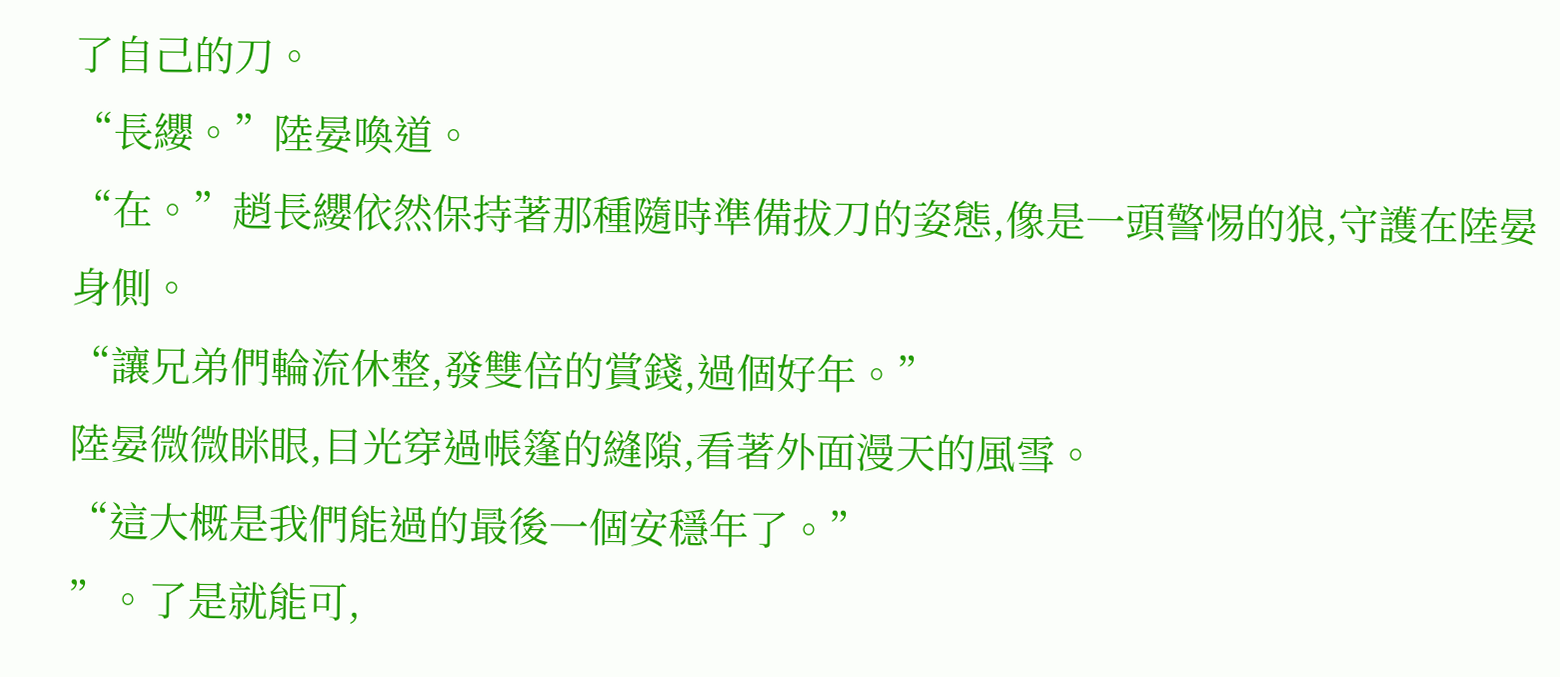了自己的刀。
“長纓。”陸晏喚道。
“在。”趙長纓依然保持著那種隨時準備拔刀的姿態,像是一頭警惕的狼,守護在陸晏身側。
“讓兄弟們輪流休整,發雙倍的賞錢,過個好年。”
陸晏微微眯眼,目光穿過帳篷的縫隙,看著外面漫天的風雪。
“這大概是我們能過的最後一個安穩年了。”
”。了是就能可,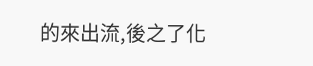的來出流,後之了化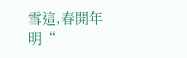雪這,春開年明“